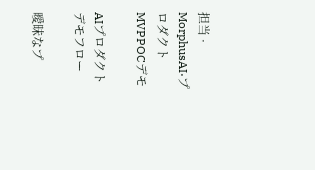担当 · MorphusAI·プロダクトMVPPOCデモ

AIプロダクトデモフロー

曖昧なプ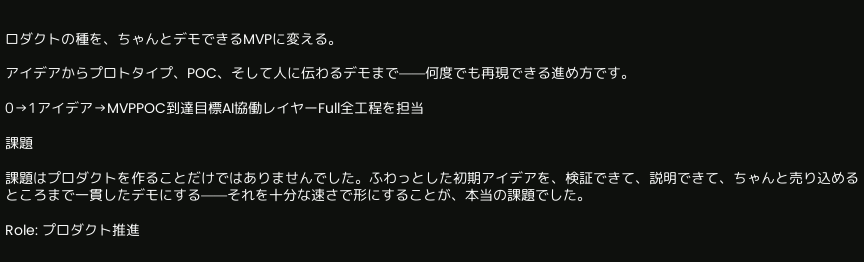ロダクトの種を、ちゃんとデモできるMVPに変える。

アイデアからプロトタイプ、POC、そして人に伝わるデモまで——何度でも再現できる進め方です。

0→1アイデア→MVPPOC到達目標AI協働レイヤーFull全工程を担当

課題

課題はプロダクトを作ることだけではありませんでした。ふわっとした初期アイデアを、検証できて、説明できて、ちゃんと売り込めるところまで一貫したデモにする——それを十分な速さで形にすることが、本当の課題でした。

Role: プロダクト推進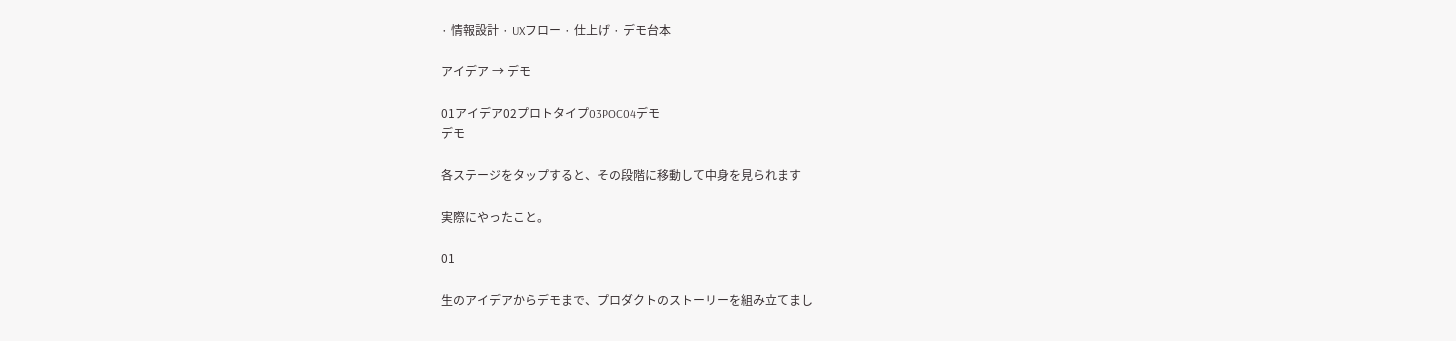· 情報設計 · UXフロー · 仕上げ · デモ台本

アイデア → デモ

01アイデア02プロトタイプ03POC04デモ
デモ

各ステージをタップすると、その段階に移動して中身を見られます

実際にやったこと。

01

生のアイデアからデモまで、プロダクトのストーリーを組み立てまし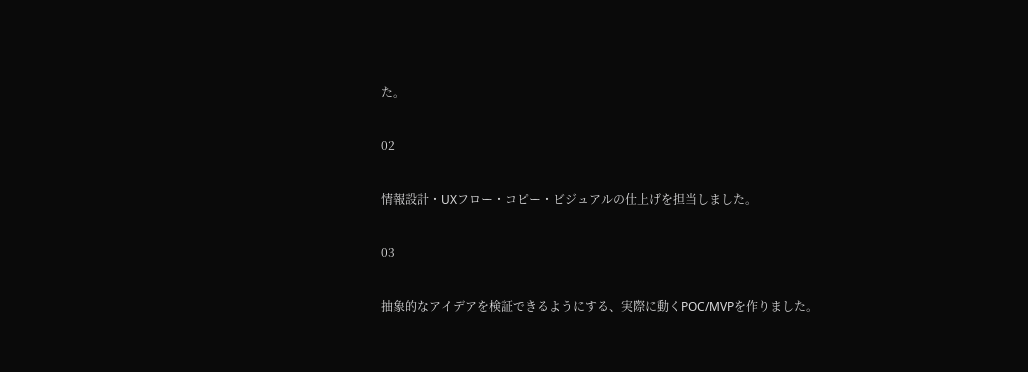た。

02

情報設計・UXフロー・コピー・ビジュアルの仕上げを担当しました。

03

抽象的なアイデアを検証できるようにする、実際に動くPOC/MVPを作りました。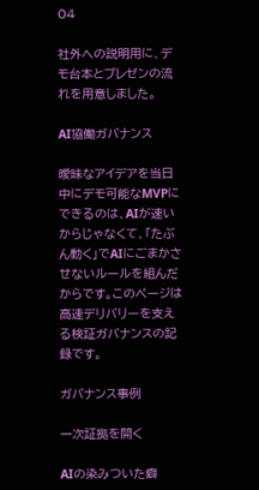04

社外への説明用に、デモ台本とプレゼンの流れを用意しました。

AI協働ガバナンス

曖昧なアイデアを当日中にデモ可能なMVPにできるのは、AIが速いからじゃなくて、「たぶん動く」でAIにごまかさせないルールを組んだからです。このページは高速デリバリーを支える検証ガバナンスの記録です。

ガバナンス事例

一次証拠を開く

AIの染みついた癖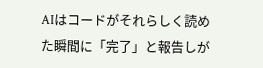AIはコードがそれらしく読めた瞬間に「完了」と報告しが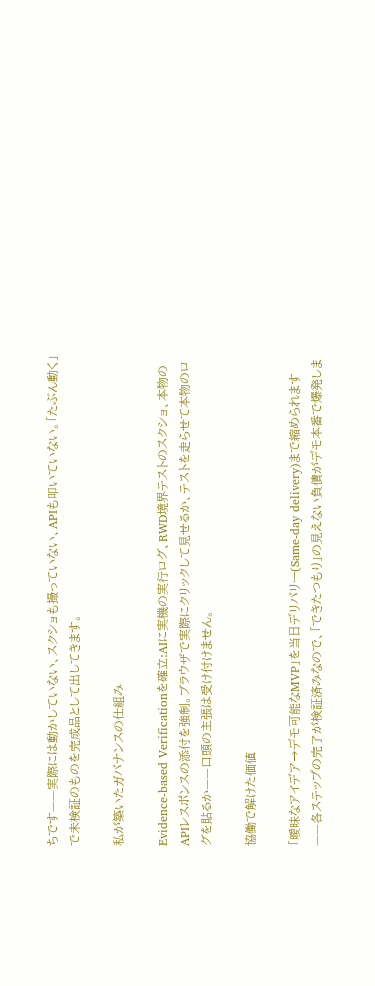ちです——実際には動かしていない、スクショも撮っていない、APIも叩いていない。「たぶん動く」で未検証のものを完成品として出してきます。

私が築いたガバナンスの仕組み

Evidence-based Verificationを確立:AIに実機の実行ログ、RWD境界テストのスクショ、本物のAPIレスポンスの添付を強制。ブラウザで実際にクリックして見せるか、テストを走らせて本物のログを貼るか——口頭の主張は受け付けません。

協働で解けた価値

「曖昧なアイデア→デモ可能なMVP」を当日デリバリー(Same-day delivery)まで縮められます——各ステップの完了が検証済みなので、「できたつもり」の見えない負債がデモ本番で爆発しま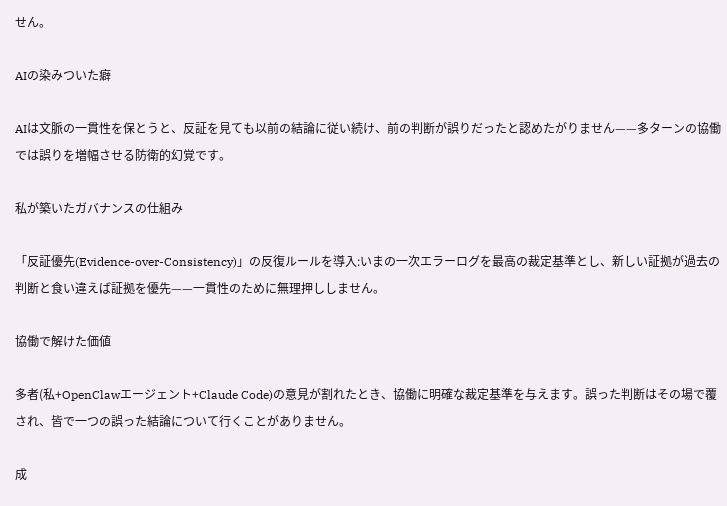せん。

AIの染みついた癖

AIは文脈の一貫性を保とうと、反証を見ても以前の結論に従い続け、前の判断が誤りだったと認めたがりません——多ターンの協働では誤りを増幅させる防衛的幻覚です。

私が築いたガバナンスの仕組み

「反証優先(Evidence-over-Consistency)」の反復ルールを導入:いまの一次エラーログを最高の裁定基準とし、新しい証拠が過去の判断と食い違えば証拠を優先——一貫性のために無理押ししません。

協働で解けた価値

多者(私+OpenClawエージェント+Claude Code)の意見が割れたとき、協働に明確な裁定基準を与えます。誤った判断はその場で覆され、皆で一つの誤った結論について行くことがありません。

成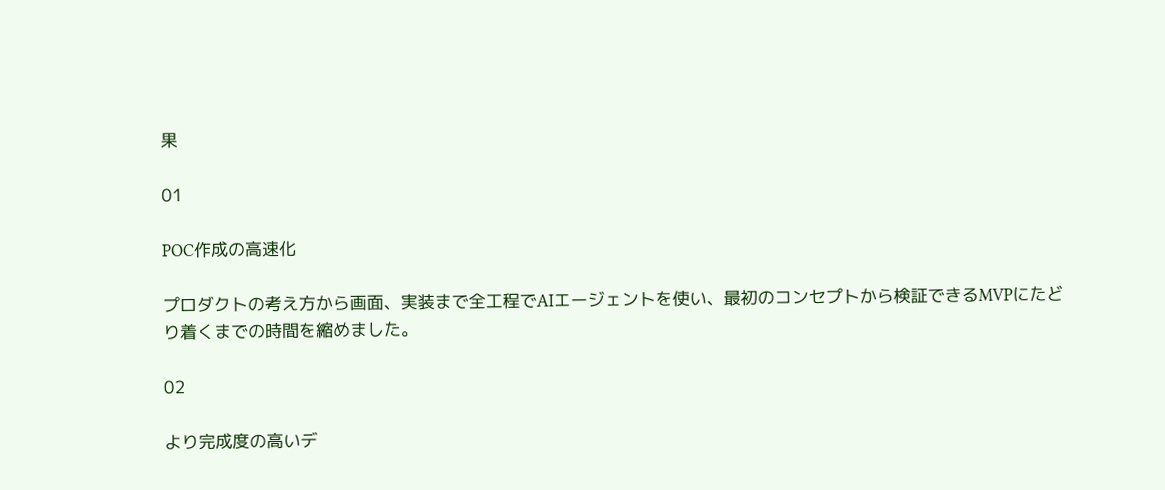果

01

POC作成の高速化

プロダクトの考え方から画面、実装まで全工程でAIエージェントを使い、最初のコンセプトから検証できるMVPにたどり着くまでの時間を縮めました。

02

より完成度の高いデ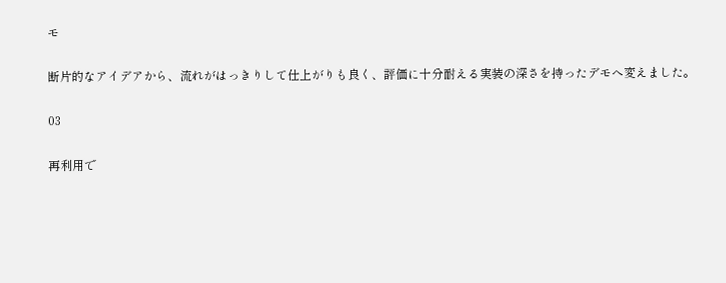モ

断片的なアイデアから、流れがはっきりして仕上がりも良く、評価に十分耐える実装の深さを持ったデモへ変えました。

03

再利用で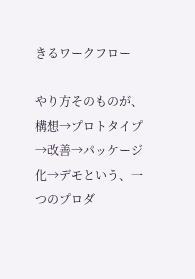きるワークフロー

やり方そのものが、構想→プロトタイプ→改善→パッケージ化→デモという、一つのプロダ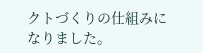クトづくりの仕組みになりました。